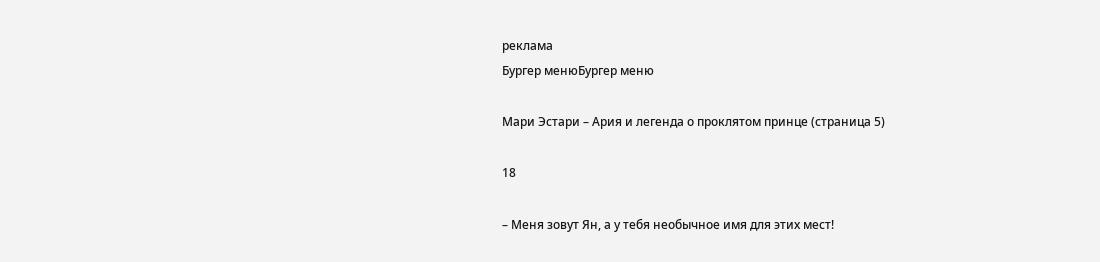реклама
Бургер менюБургер меню

Мари Эстари – Ария и легенда о проклятом принце (страница 5)

18

– Меня зовут Ян, а у тебя необычное имя для этих мест!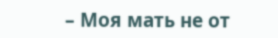– Моя мать не от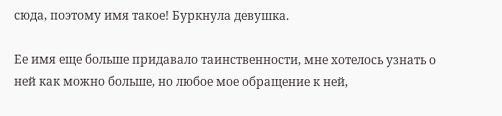сюда, поэтому имя такое! Буркнула девушка.

Ее имя еще больше придавало таинственности, мне хотелось узнать о ней как можно больше, но любое мое обращение к ней,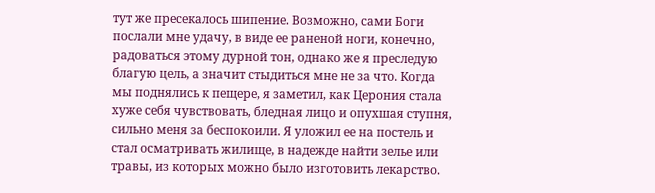тут же пресекалось шипение. Возможно, сами Боги послали мне удачу, в виде ее раненой ноги, конечно, радоваться этому дурной тон, однако же я преследую благую цель, а значит стыдиться мне не за что. Когда мы поднялись к пещере, я заметил, как Церония стала хуже себя чувствовать, бледная лицо и опухшая ступня, сильно меня за беспокоили. Я уложил ее на постель и стал осматривать жилище, в надежде найти зелье или травы, из которых можно было изготовить лекарство.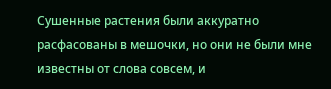Сушенные растения были аккуратно расфасованы в мешочки, но они не были мне известны от слова совсем, и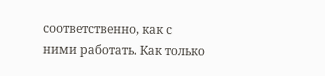соответственно, как с ними работать. Как только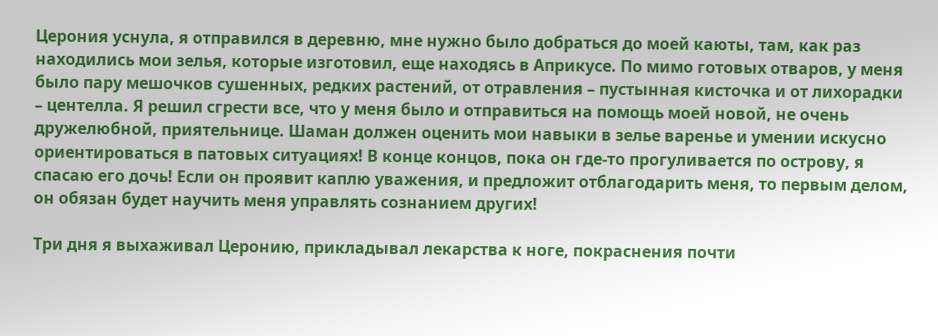Церония уснула, я отправился в деревню, мне нужно было добраться до моей каюты, там, как раз находились мои зелья, которые изготовил, еще находясь в Априкусе. По мимо готовых отваров, у меня было пару мешочков сушенных, редких растений, от отравления – пустынная кисточка и от лихорадки – центелла. Я решил сгрести все, что у меня было и отправиться на помощь моей новой, не очень дружелюбной, приятельнице. Шаман должен оценить мои навыки в зелье варенье и умении искусно ориентироваться в патовых ситуациях! В конце концов, пока он где-то прогуливается по острову, я спасаю его дочь! Если он проявит каплю уважения, и предложит отблагодарить меня, то первым делом, он обязан будет научить меня управлять сознанием других!

Три дня я выхаживал Церонию, прикладывал лекарства к ноге, покраснения почти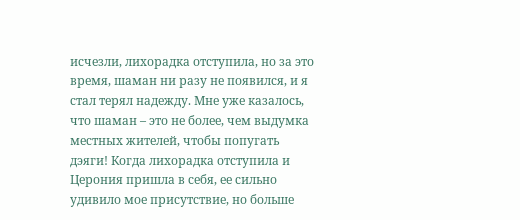исчезли, лихорадка отступила, но за это время, шаман ни разу не появился, и я стал терял надежду. Мне уже казалось, что шаман – это не более, чем выдумка местных жителей, чтобы попугать дэяги! Когда лихорадка отступила и Церония пришла в себя, ее сильно удивило мое присутствие, но больше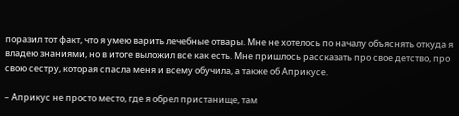поразил тот факт, что я умею варить лечебные отвары. Мне не хотелось по началу объяснять откуда я владею знаниями, но в итоге выложил все как есть. Мне пришлось рассказать про свое детство, про свою сестру, которая спасла меня и всему обучила, а также об Априкусе.

– Априкус не просто место, где я обрел пристанище, там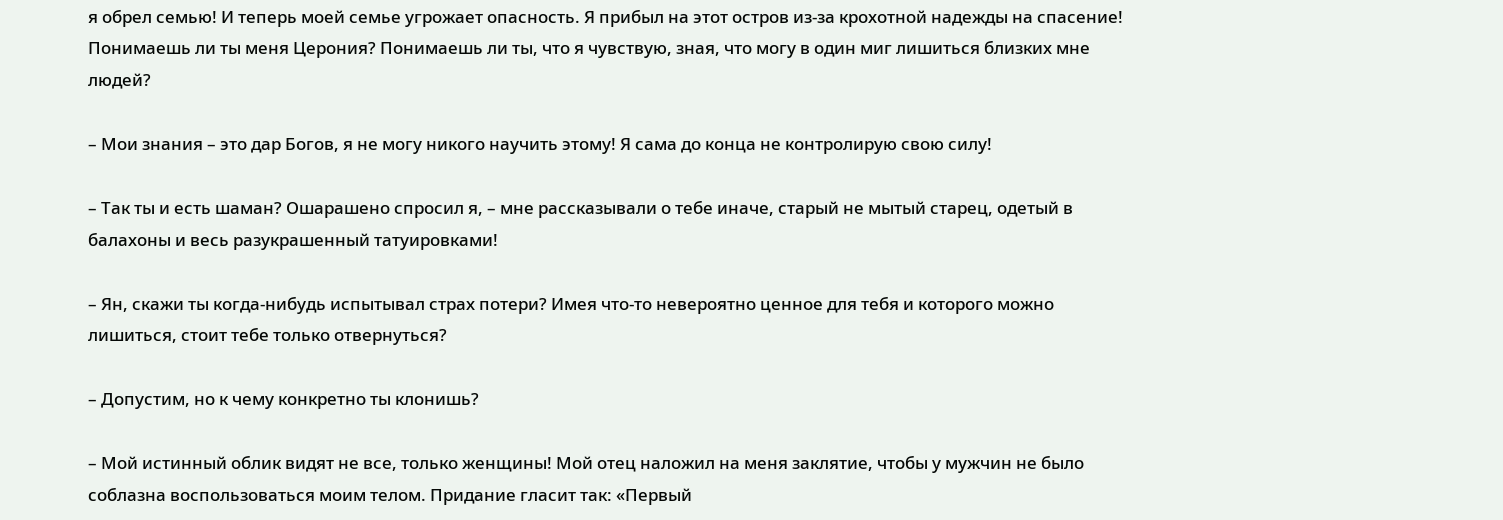я обрел семью! И теперь моей семье угрожает опасность. Я прибыл на этот остров из-за крохотной надежды на спасение! Понимаешь ли ты меня Церония? Понимаешь ли ты, что я чувствую, зная, что могу в один миг лишиться близких мне людей?

– Мои знания – это дар Богов, я не могу никого научить этому! Я сама до конца не контролирую свою силу!

– Так ты и есть шаман? Ошарашено спросил я, – мне рассказывали о тебе иначе, старый не мытый старец, одетый в балахоны и весь разукрашенный татуировками!

– Ян, скажи ты когда-нибудь испытывал страх потери? Имея что-то невероятно ценное для тебя и которого можно лишиться, стоит тебе только отвернуться?

– Допустим, но к чему конкретно ты клонишь?

– Мой истинный облик видят не все, только женщины! Мой отец наложил на меня заклятие, чтобы у мужчин не было соблазна воспользоваться моим телом. Придание гласит так: «Первый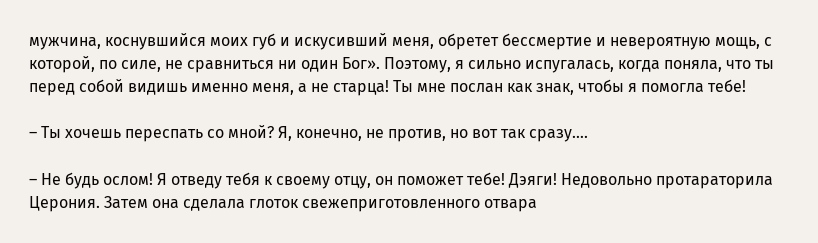мужчина, коснувшийся моих губ и искусивший меня, обретет бессмертие и невероятную мощь, с которой, по силе, не сравниться ни один Бог». Поэтому, я сильно испугалась, когда поняла, что ты перед собой видишь именно меня, а не старца! Ты мне послан как знак, чтобы я помогла тебе!

– Ты хочешь переспать со мной? Я, конечно, не против, но вот так сразу….

– Не будь ослом! Я отведу тебя к своему отцу, он поможет тебе! Дэяги! Недовольно протараторила Церония. Затем она сделала глоток свежеприготовленного отвара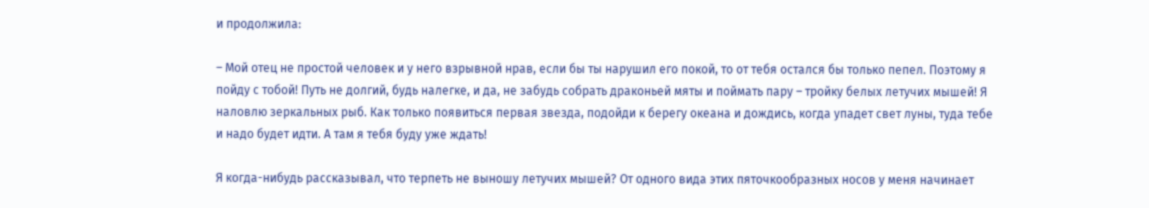и продолжила:

– Мой отец не простой человек и у него взрывной нрав, если бы ты нарушил его покой, то от тебя остался бы только пепел. Поэтому я пойду с тобой! Путь не долгий, будь налегке, и да, не забудь собрать драконьей мяты и поймать пару – тройку белых летучих мышей! Я наловлю зеркальных рыб. Как только появиться первая звезда, подойди к берегу океана и дождись, когда упадет свет луны, туда тебе и надо будет идти. А там я тебя буду уже ждать!

Я когда-нибудь рассказывал, что терпеть не выношу летучих мышей? От одного вида этих пяточкообразных носов у меня начинает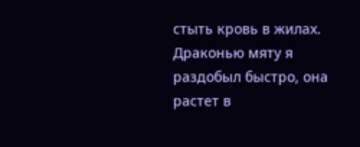стыть кровь в жилах. Драконью мяту я раздобыл быстро, она растет в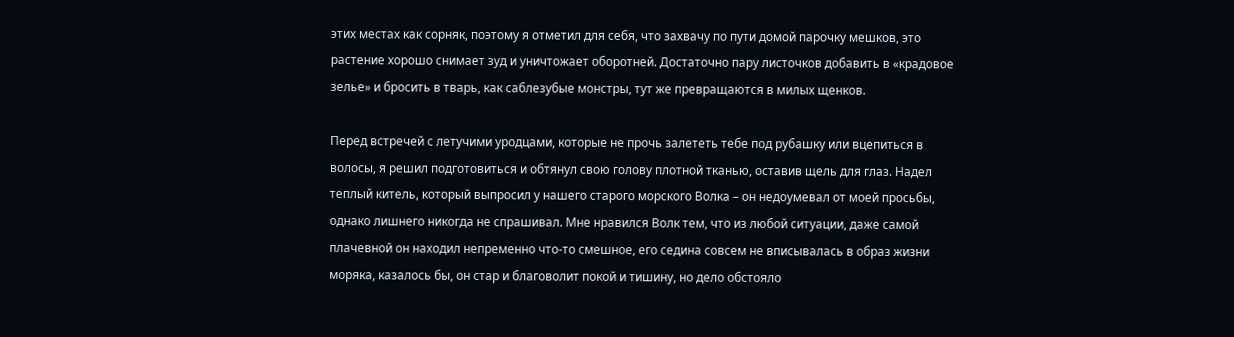этих местах как сорняк, поэтому я отметил для себя, что захвачу по пути домой парочку мешков, это растение хорошо снимает зуд и уничтожает оборотней. Достаточно пару листочков добавить в «крадовое зелье» и бросить в тварь, как саблезубые монстры, тут же превращаются в милых щенков.

Перед встречей с летучими уродцами, которые не прочь залететь тебе под рубашку или вцепиться в волосы, я решил подготовиться и обтянул свою голову плотной тканью, оставив щель для глаз. Надел теплый китель, который выпросил у нашего старого морского Волка – он недоумевал от моей просьбы, однако лишнего никогда не спрашивал. Мне нравился Волк тем, что из любой ситуации, даже самой плачевной он находил непременно что-то смешное, его седина совсем не вписывалась в образ жизни моряка, казалось бы, он стар и благоволит покой и тишину, но дело обстояло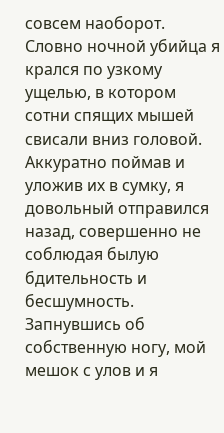совсем наоборот. Словно ночной убийца я крался по узкому ущелью, в котором сотни спящих мышей свисали вниз головой. Аккуратно поймав и уложив их в сумку, я довольный отправился назад, совершенно не соблюдая былую бдительность и бесшумность. Запнувшись об собственную ногу, мой мешок с улов и я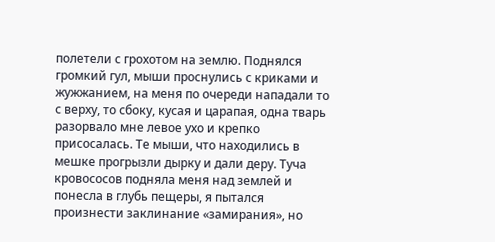полетели с грохотом на землю. Поднялся громкий гул, мыши проснулись с криками и жужжанием, на меня по очереди нападали то с верху, то сбоку, кусая и царапая, одна тварь разорвало мне левое ухо и крепко присосалась. Те мыши, что находились в мешке прогрызли дырку и дали деру. Туча кровососов подняла меня над землей и понесла в глубь пещеры, я пытался произнести заклинание «замирания», но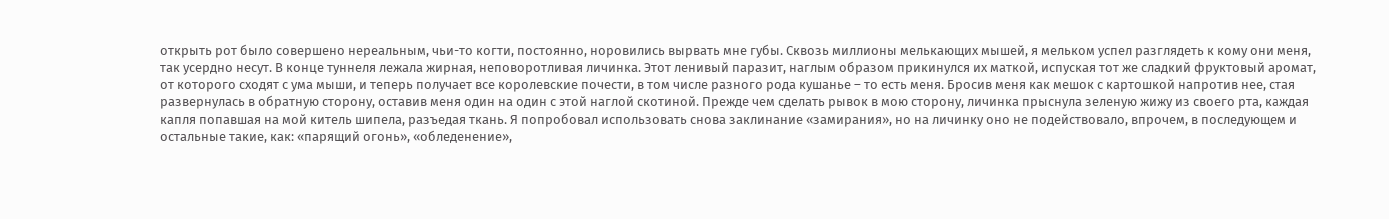открыть рот было совершено нереальным, чьи-то когти, постоянно, норовились вырвать мне губы. Сквозь миллионы мелькающих мышей, я мельком успел разглядеть к кому они меня, так усердно несут. В конце туннеля лежала жирная, неповоротливая личинка. Этот ленивый паразит, наглым образом прикинулся их маткой, испуская тот же сладкий фруктовый аромат, от которого сходят с ума мыши, и теперь получает все королевские почести, в том числе разного рода кушанье – то есть меня. Бросив меня как мешок с картошкой напротив нее, стая развернулась в обратную сторону, оставив меня один на один с этой наглой скотиной. Прежде чем сделать рывок в мою сторону, личинка прыснула зеленую жижу из своего рта, каждая капля попавшая на мой китель шипела, разъедая ткань. Я попробовал использовать снова заклинание «замирания», но на личинку оно не подействовало, впрочем, в последующем и остальные такие, как: «парящий огонь», «обледенение»,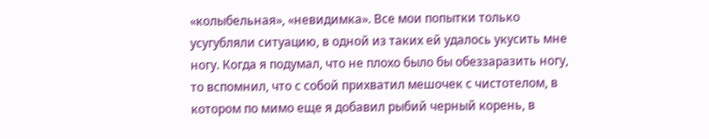«колыбельная», «невидимка». Все мои попытки только усугубляли ситуацию, в одной из таких ей удалось укусить мне ногу. Когда я подумал, что не плохо было бы обеззаразить ногу, то вспомнил, что с собой прихватил мешочек с чистотелом, в котором по мимо еще я добавил рыбий черный корень, в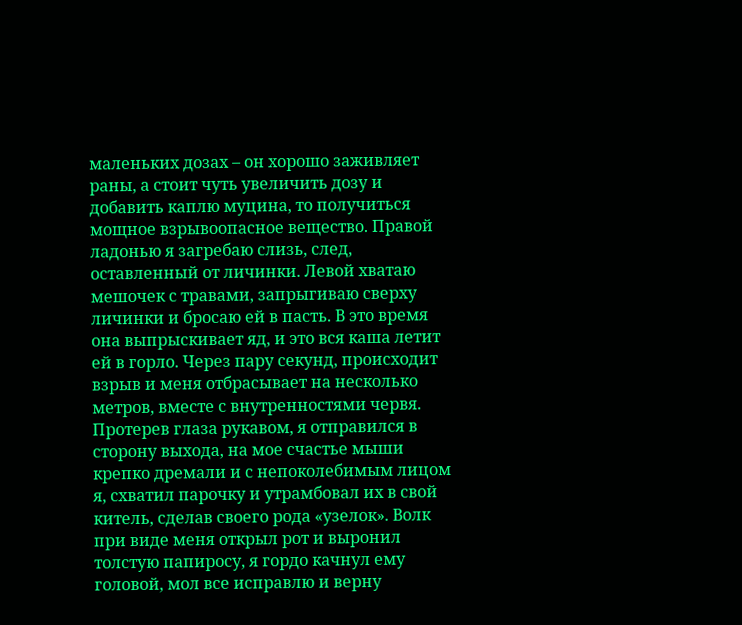маленьких дозах – он хорошо заживляет раны, а стоит чуть увеличить дозу и добавить каплю муцина, то получиться мощное взрывоопасное вещество. Правой ладонью я загребаю слизь, след, оставленный от личинки. Левой хватаю мешочек с травами, запрыгиваю сверху личинки и бросаю ей в пасть. В это время она выпрыскивает яд, и это вся каша летит ей в горло. Через пару секунд, происходит взрыв и меня отбрасывает на несколько метров, вместе с внутренностями червя. Протерев глаза рукавом, я отправился в сторону выхода, на мое счастье мыши крепко дремали и с непоколебимым лицом я, схватил парочку и утрамбовал их в свой китель, сделав своего рода «узелок». Волк при виде меня открыл рот и выронил толстую папиросу, я гордо качнул ему головой, мол все исправлю и верну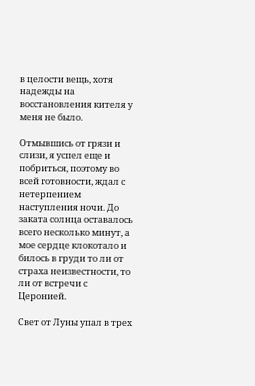в целости вещь, хотя надежды на восстановления кителя у меня не было.

Отмывшись от грязи и слизи, я успел еще и побриться, поэтому во всей готовности, ждал с нетерпением наступления ночи. До заката солнца оставалось всего несколько минут, а мое сердце клокотало и билось в груди то ли от страха неизвестности, то ли от встречи с Церонией.

Свет от Луны упал в трех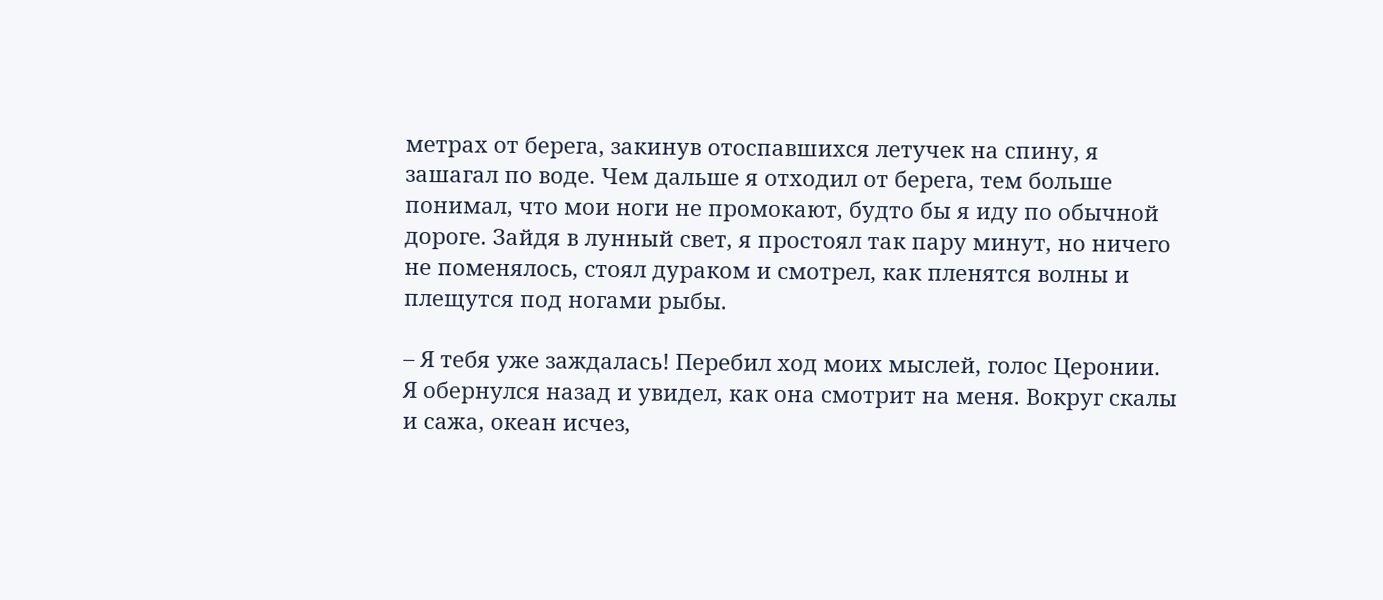метрах от берега, закинув отоспавшихся летучек на спину, я зашагал по воде. Чем дальше я отходил от берега, тем больше понимал, что мои ноги не промокают, будто бы я иду по обычной дороге. Зайдя в лунный свет, я простоял так пару минут, но ничего не поменялось, стоял дураком и смотрел, как пленятся волны и плещутся под ногами рыбы.

– Я тебя уже заждалась! Перебил ход моих мыслей, голос Церонии. Я обернулся назад и увидел, как она смотрит на меня. Вокруг скалы и сажа, океан исчез,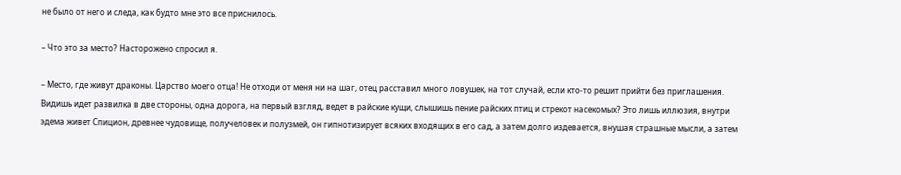не было от него и следа, как будто мне это все приснилось.

– Что это за место? Насторожено спросил я.

– Место, где живут драконы. Царство моего отца! Не отходи от меня ни на шаг, отец расставил много ловушек, на тот случай, если кто-то решит прийти без приглашения. Видишь идет развилка в две стороны, одна дорога, на первый взгляд, ведет в райские кущи, слышишь пение райских птиц и стрекот насекомых? Это лишь иллюзия, внутри эдема живет Спицион, древнее чудовище, получеловек и полузмей, он гипнотизирует всяких входящих в его сад, а затем долго издевается, внушая страшные мысли, а затем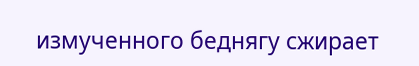измученного беднягу сжирает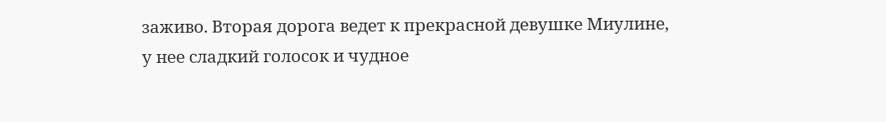заживо. Вторая дорога ведет к прекрасной девушке Миулине, у нее сладкий голосок и чудное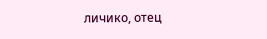личико, отец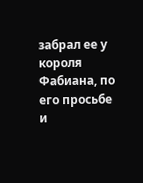забрал ее у короля Фабиана, по его просьбе и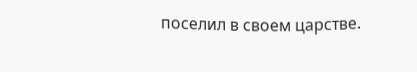поселил в своем царстве.